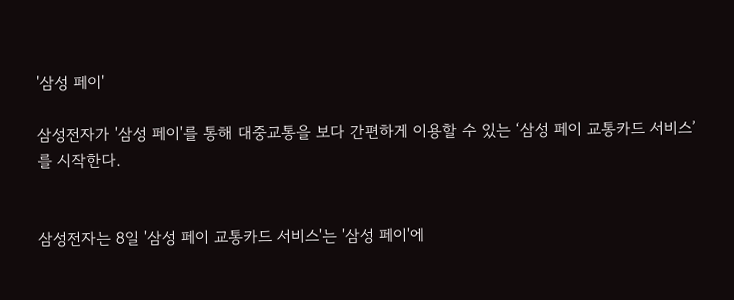'삼성 페이'

삼성전자가 '삼성 페이'를 통해 대중교통을 보다 간편하게 이용할 수 있는 ‘삼성 페이 교통카드 서비스’를 시작한다.


삼성전자는 8일 '삼성 페이 교통카드 서비스'는 '삼성 페이'에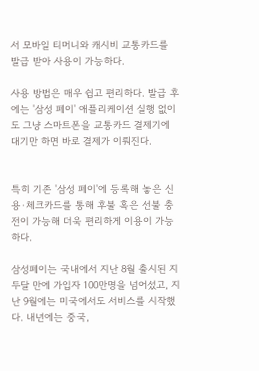서 모바일 티머니와 캐시비 교통카드를 발급 받아 사용이 가능하다.

사용 방법은 매우 쉽고 편리하다. 발급 후에는 '삼성 페이' 애플리케이션 실행 없이도 그냥 스마트폰을 교통카드 결제기에 대기만 하면 바로 결제가 이뤄진다.


특히 기존 '삼성 페이'에 등록해 놓은 신용·체크카드를 통해 후불 혹은 선불 충전이 가능해 더욱 편리하게 이용이 가능하다.

삼성페이는 국내에서 지난 8월 출시된 지 두달 만에 가입자 100만명을 넘어섰고, 지난 9월에는 미국에서도 서비스를 시작했다. 내년에는 중국,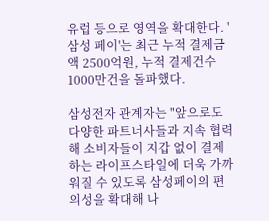유럽 등으로 영역을 확대한다. '삼성 페이'는 최근 누적 결제금액 2500억원, 누적 결제건수 1000만건을 돌파했다.

삼성전자 관계자는 "앞으로도 다양한 파트너사들과 지속 협력해 소비자들이 지갑 없이 결제하는 라이프스타일에 더욱 가까워질 수 있도록 삼성페이의 편의성을 확대해 나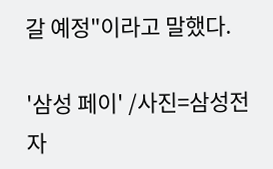갈 예정"이라고 말했다.

'삼성 페이' /사진=삼성전자